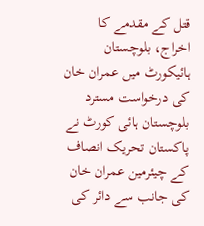قتل کے مقدمے کا اخراج، بلوچستان ہائیکورٹ میں عمران خان کی درخواست مسترد
بلوچستان ہائی کورٹ نے پاکستان تحریک انصاف کے چیئرمین عمران خان کی جانب سے دائر کی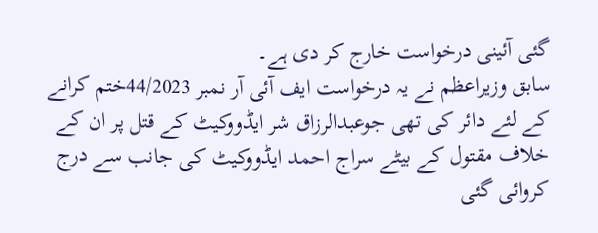گئی آئینی درخواست خارج کر دی ہے۔
سابق وزیراعظم نے یہ درخواست ایف آئی آر نمبر 44/2023ختم کرانے کے لئے دائر کی تھی جوعبدالرزاق شر ایڈووکیٹ کے قتل پر ان کے خلاف مقتول کے بیٹے سراج احمد ایڈووکیٹ کی جانب سے درج کروائی گئی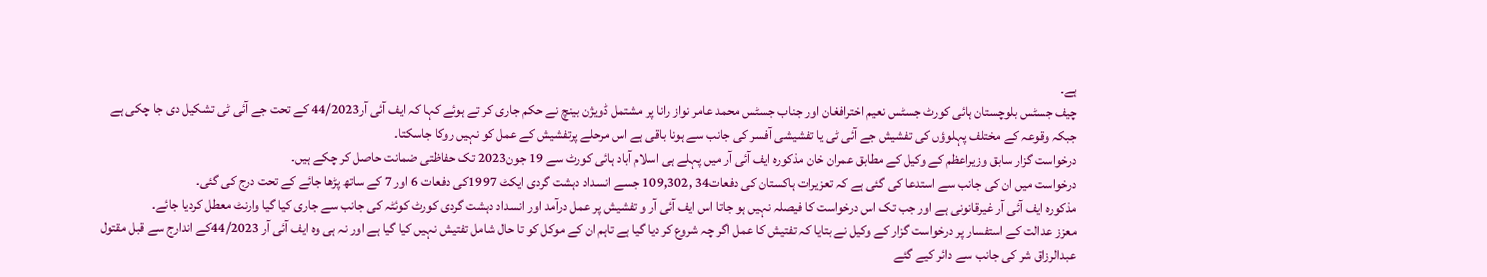ہے۔
چیف جسٹس بلوچستان ہائی کورٹ جسٹس نعیم اخترافغان اور جناب جسٹس محمد عامر نواز رانا پر مشتمل ڈویژن بینچ نے حکم جاری کر تے ہوئے کہا کہ ایف آئی آر44/2023 کے تحت جے آئی ٹی تشکیل دی جا چکی ہے جبکہ وقوعہ کے مختلف پہلوؤں کی تفشیش جے آئی ٹی یا تفشیشی آفسر کی جانب سے ہونا باقی ہے اس مرحلے پرتفشیش کے عمل کو نہیں روکا جاسکتا۔
درخواست گزار سابق وزیراعظم کے وکیل کے مطابق عمران خان مذکورہ ایف آئی آر میں پہلے ہی اسلام آباد ہائی کورٹ سے 19 جون2023 تک حفاظتی ضمانت حاصل کر چکے ہیں۔
درخواست میں ان کی جانب سے استدعا کی گئی ہے کہ تعزیرات ہاکستان کی دفعات34 ,109,302 جسے انسداد دہشت گردی ایکٹ 1997کی دفعات 6 اور 7 کے ساتھ پڑھا جائے کے تحت درج کی گئی۔
مذکورہ ایف آئی آر غیرقانونی ہے اور جب تک اس درخواست کا فیصلہ نہیں ہو جاتا اس ایف آئی آر و تفشیش پر عمل درآمد اور انسداد دہشت گردی کورٹ کوئٹہ کی جانب سے جاری کیا گیا وارنٹ معطل کردیا جائے۔
معزز عدالت کے استفسار پر درخواست گزار کے وکیل نے بتایا کہ تفتیش کا عمل اگر چہ شروع کر دیا گیا ہے تاہم ان کے موکل کو تا حال شامل تفتیش نہیں کیا گیا ہے اور نہ ہی وہ ایف آئی آر 44/2023کے اندارج سے قبل مقتول عبدالرزاق شر کی جانب سے دائر کیے گئے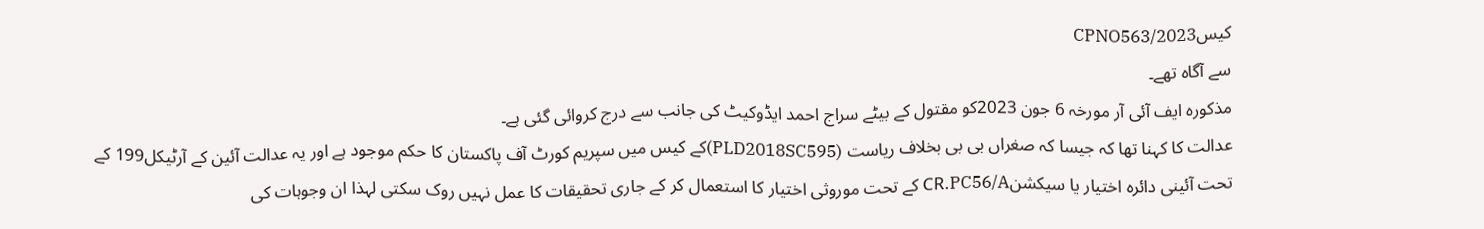کیسCPNO563/2023
سے آگاہ تھے۔
مذکورہ ایف آئی آر مورخہ 6 جون 2023کو مقتول کے بیٹے سراج احمد ایڈوکیٹ کی جانب سے درج کروائی گئی ہے۔
عدالت کا کہنا تھا کہ جیسا کہ صغراں بی بی بخلاف ریاست (PLD2018SC595)کے کیس میں سپریم کورٹ آف پاکستان کا حکم موجود ہے اور یہ عدالت آئین کے آرٹیکل199 کے تحت آئینی دائرہ اختیار یا سیکشنCR.PC56/A کے تحت موروثی اختیار کا استعمال کر کے جاری تحقیقات کا عمل نہیں روک سکتی لہذا ان وجوہات کی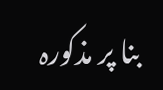بنا پر مذکورہ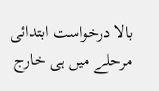بالا درخواست ابتدائی مرحلے میں ہی خارج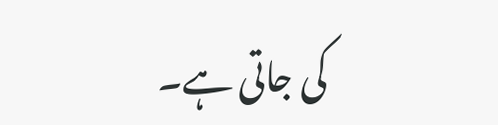کی جاتی ہے۔